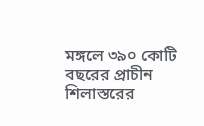মঙ্গলে ৩৯০ কোটি বছরের প্রাচীন শিলাস্তরের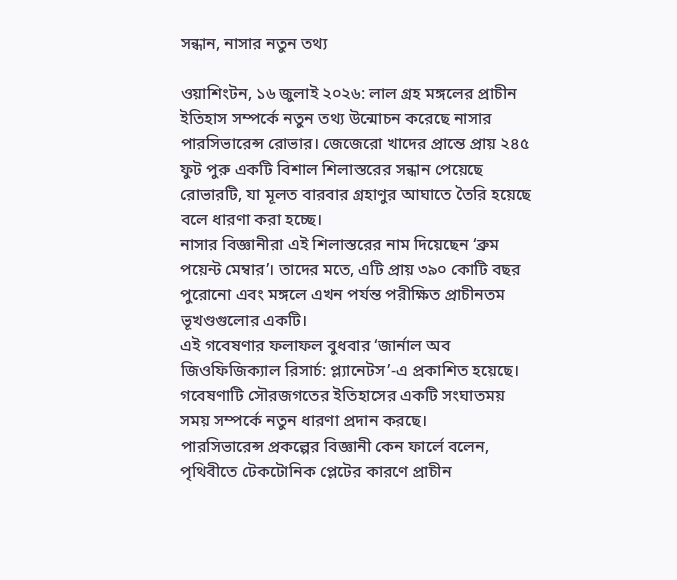সন্ধান, নাসার নতুন তথ্য

ওয়াশিংটন, ১৬ জুলাই ২০২৬: লাল গ্রহ মঙ্গলের প্রাচীন ইতিহাস সম্পর্কে নতুন তথ্য উন্মোচন করেছে নাসার পারসিভারেন্স রোভার। জেজেরো খাদের প্রান্তে প্রায় ২৪৫ ফুট পুরু একটি বিশাল শিলাস্তরের সন্ধান পেয়েছে রোভারটি, যা মূলত বারবার গ্রহাণুর আঘাতে তৈরি হয়েছে বলে ধারণা করা হচ্ছে।
নাসার বিজ্ঞানীরা এই শিলাস্তরের নাম দিয়েছেন ‘ব্রুম পয়েন্ট মেম্বার’। তাদের মতে, এটি প্রায় ৩৯০ কোটি বছর পুরোনো এবং মঙ্গলে এখন পর্যন্ত পরীক্ষিত প্রাচীনতম ভূখণ্ডগুলোর একটি।
এই গবেষণার ফলাফল বুধবার ‘জার্নাল অব জিওফিজিক্যাল রিসার্চ: প্ল্যানেটস’-এ প্রকাশিত হয়েছে। গবেষণাটি সৌরজগতের ইতিহাসের একটি সংঘাতময় সময় সম্পর্কে নতুন ধারণা প্রদান করছে।
পারসিভারেন্স প্রকল্পের বিজ্ঞানী কেন ফার্লে বলেন, পৃথিবীতে টেকটোনিক প্লেটের কারণে প্রাচীন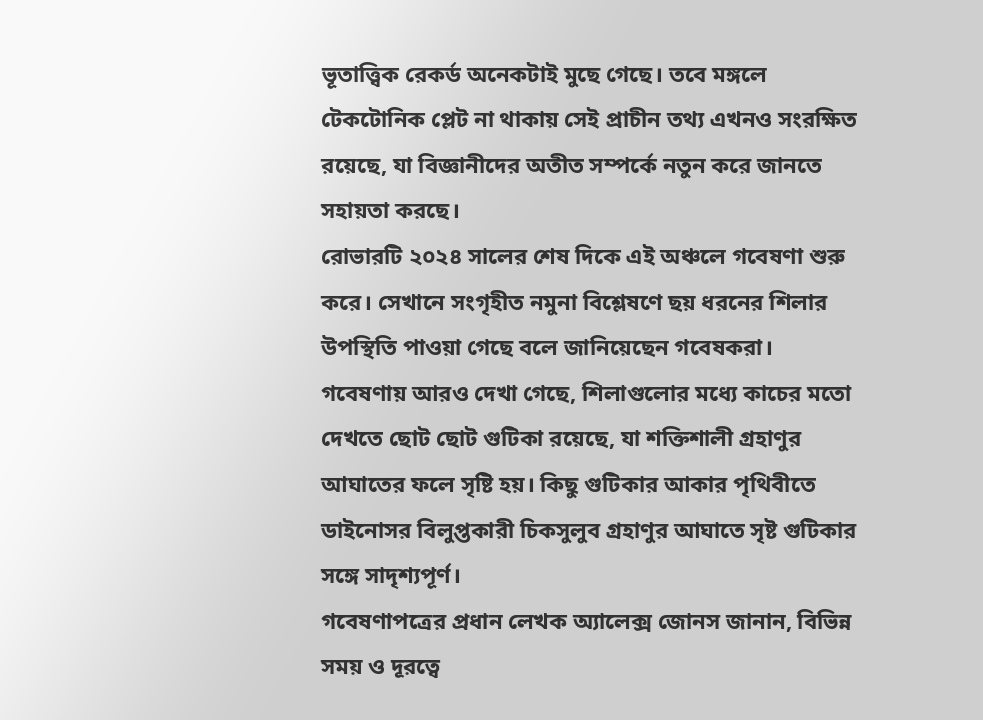ভূতাত্ত্বিক রেকর্ড অনেকটাই মুছে গেছে। তবে মঙ্গলে টেকটোনিক প্লেট না থাকায় সেই প্রাচীন তথ্য এখনও সংরক্ষিত রয়েছে, যা বিজ্ঞানীদের অতীত সম্পর্কে নতুন করে জানতে সহায়তা করছে।
রোভারটি ২০২৪ সালের শেষ দিকে এই অঞ্চলে গবেষণা শুরু করে। সেখানে সংগৃহীত নমুনা বিশ্লেষণে ছয় ধরনের শিলার উপস্থিতি পাওয়া গেছে বলে জানিয়েছেন গবেষকরা।
গবেষণায় আরও দেখা গেছে, শিলাগুলোর মধ্যে কাচের মতো দেখতে ছোট ছোট গুটিকা রয়েছে, যা শক্তিশালী গ্রহাণুর আঘাতের ফলে সৃষ্টি হয়। কিছু গুটিকার আকার পৃথিবীতে ডাইনোসর বিলুপ্তকারী চিকসুলুব গ্রহাণুর আঘাতে সৃষ্ট গুটিকার সঙ্গে সাদৃশ্যপূর্ণ।
গবেষণাপত্রের প্রধান লেখক অ্যালেক্স জোনস জানান, বিভিন্ন সময় ও দূরত্বে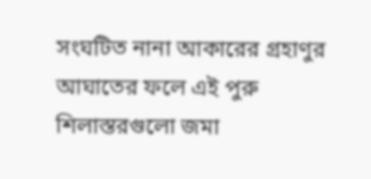সংঘটিত নানা আকারের গ্রহাণুর আঘাতের ফলে এই পুরু শিলাস্তরগুলো জমা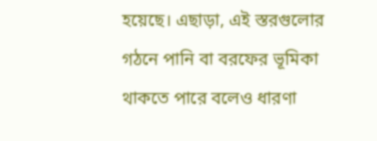হয়েছে। এছাড়া, এই স্তরগুলোর গঠনে পানি বা বরফের ভূমিকা থাকতে পারে বলেও ধারণা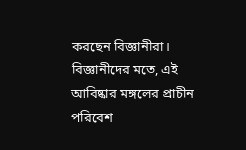করছেন বিজ্ঞানীরা।
বিজ্ঞানীদের মতে, এই আবিষ্কার মঙ্গলের প্রাচীন পরিবেশ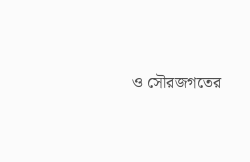ও সৌরজগতের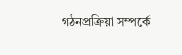গঠনপ্রক্রিয়া সম্পর্কে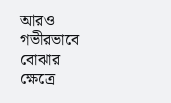আরও গভীরভাবে বোঝার ক্ষেত্রে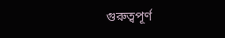গুরুত্বপূর্ণ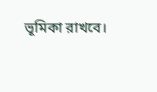ভূমিকা রাখবে।